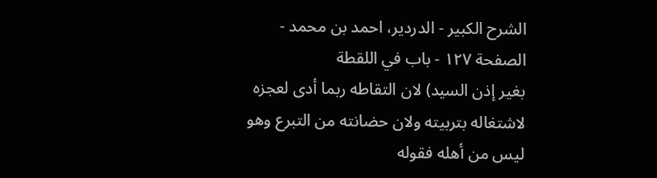الشرح الکبير - الدردیر، احمد بن محمد - الصفحة ١٢٧ - باب في اللقطة
بغير إذن السيد) لان التقاطه ربما أدى لعجزه لاشتغاله بتربيته ولان حضانته من التبرع وهو ليس من أهله فقوله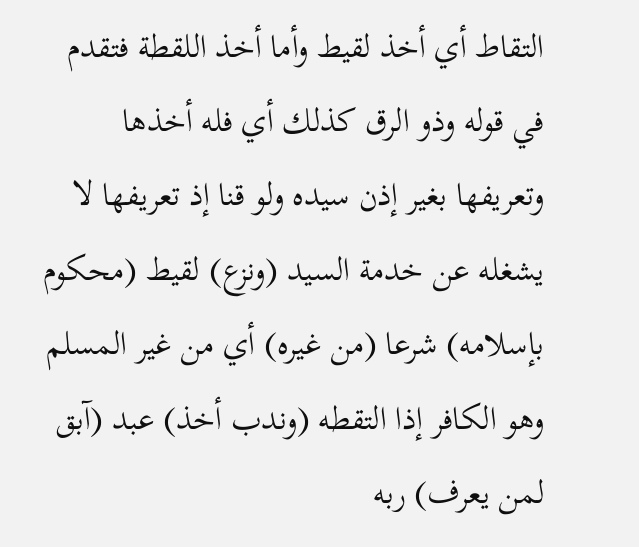التقاط أي أخذ لقيط وأما أخذ اللقطة فتقدم في قوله وذو الرق كذلك أي فله أخذها وتعريفها بغير إذن سيده ولو قنا إذ تعريفها لا يشغله عن خدمة السيد (ونزع) لقيط (محكوم بإسلامه) شرعا (من غيره) أي من غير المسلم وهو الكافر إذا التقطه (وندب أخذ) عبد (آبق لمن يعرف) ربه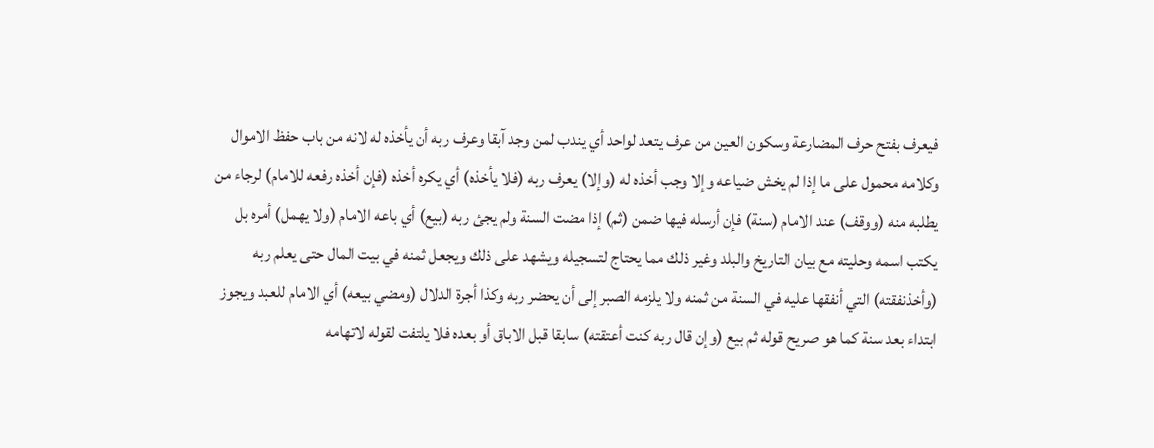فيعرف بفتح حرف المضارعة وسكون العين من عرف يتعد لواحد أي يندب لمن وجد آبقا وعرف ربه أن يأخذه له لانه من باب حفظ الاموال وكلامه محمول على ما إذا لم يخش ضياعه وإلا وجب أخذه له (وإلا) يعرف ربه (فلا يأخذه) أي يكره أخذه (فإن أخذه رفعه للامام) لرجاء من يطلبه منه (ووقف) عند الامام (سنة) فإن أرسله فيها ضمن (ثم) إذا مضت السنة ولم يجئ ربه (بيع) أي باعه الامام (ولا يهمل) أمره بل يكتب اسمه وحليته مع بيان التاريخ والبلد وغير ذلك مما يحتاج لتسجيله ويشهد على ذلك ويجعل ثمنه في بيت المال حتى يعلم ربه (وأخذنفقته) التي أنفقها عليه في السنة من ثمنه ولا يلزمه الصبر إلى أن يحضر ربه وكذا أجرة الدلال (ومضي بيعه) أي الامام للعبد ويجوز ابتداء بعد سنة كما هو صريح قوله ثم بيع (وإن قال ربه كنت أعتقته) سابقا قبل الاباق أو بعده فلا يلتفت لقوله لاتهامه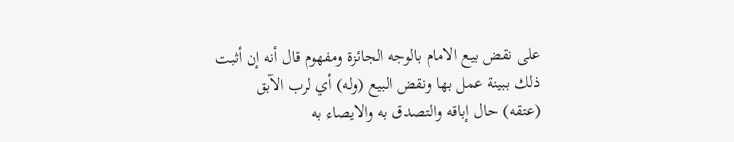على نقض بيع الامام بالوجه الجائزة ومفهوم قال أنه إن أثبت ذلك ببينة عمل بها ونقض البيع (وله) أي لرب الآبق (عتقه) حال إباقه والتصدق به والايصاء به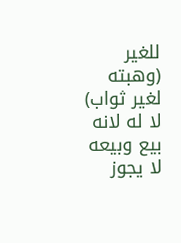للغير (وهبته لغير ثواب) لا له لانه بيع وبيعه لا يجوز